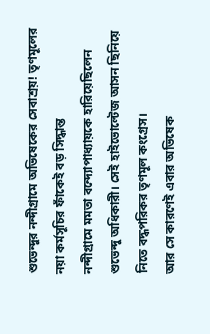শুভেন্দুর নন্দীগ্রামে অভিষেকের সেবাশ্রয়! তৃণমূলের নয়া কর্মসূচির ফাঁকেই বড় সিদ্ধান্ত
নন্দীগ্রামে মমতা বন্দ্যোপাধ্যায়কে হারিয়েছিলেন শুভেন্দু অধিকারী। সেই হাইভোল্টেজ আসন ছিনিয়ে নিতে বদ্ধপরিকর তৃণমূল কংগ্রেস।
আর সে কারণেই এবার অভিষেক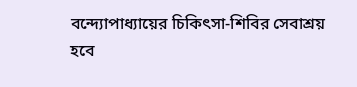বন্দ্যোপাধ্যায়ের চিকিৎসা-শিবির সেবাশ্রয় হবে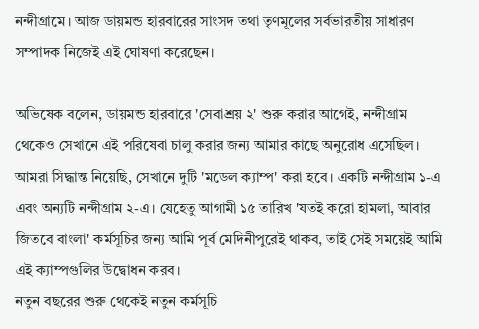নন্দীগ্রামে। আজ ডায়মন্ড হারবারের সাংসদ তথা তৃণমূলের সর্বভারতীয় সাধারণ সম্পাদক নিজেই এই ঘোষণা করেছেন।

অভিষেক বলেন, ডায়মন্ড হারবারে 'সেবাশ্রয় ২' শুরু করার আগেই, নন্দীগ্রাম থেকেও সেখানে এই পরিষেবা চালু করার জন্য আমার কাছে অনুরোধ এসেছিল। আমরা সিদ্ধান্ত নিয়েছি, সেখানে দুটি 'মডেল ক্যাম্প' করা হবে। একটি নন্দীগ্রাম ১-এ এবং অন্যটি নন্দীগ্রাম ২-এ। যেহেতু আগামী ১৫ তারিখ 'যতই করো হামলা, আবার জিতবে বাংলা' কর্মসূচির জন্য আমি পূর্ব মেদিনীপুরেই থাকব, তাই সেই সময়েই আমি এই ক্যাম্পগুলির উদ্বোধন করব।
নতুন বছরের শুরু থেকেই নতুন কর্মসূচি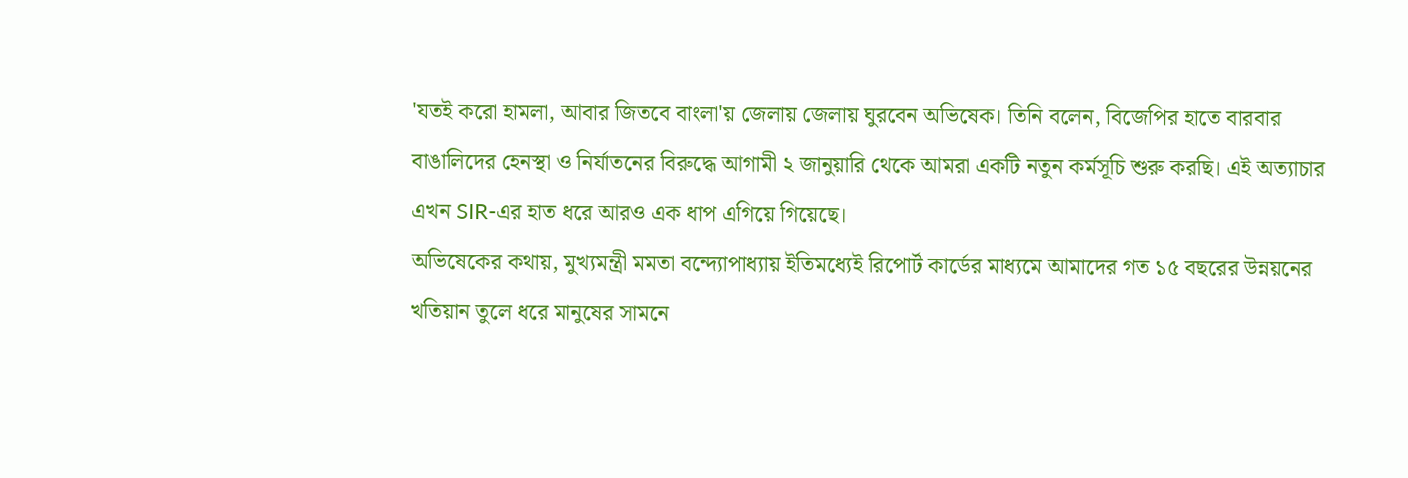'যতই করো হামলা, আবার জিতবে বাংলা'য় জেলায় জেলায় ঘুরবেন অভিষেক। তিনি বলেন, বিজেপির হাতে বারবার বাঙালিদের হেনস্থা ও নির্যাতনের বিরুদ্ধে আগামী ২ জানুয়ারি থেকে আমরা একটি নতুন কর্মসূচি শুরু করছি। এই অত্যাচার এখন SIR-এর হাত ধরে আরও এক ধাপ এগিয়ে গিয়েছে।
অভিষেকের কথায়, মুখ্যমন্ত্রী মমতা বন্দ্যোপাধ্যায় ইতিমধ্যেই রিপোর্ট কার্ডের মাধ্যমে আমাদের গত ১৫ বছরের উন্নয়নের খতিয়ান তুলে ধরে মানুষের সামনে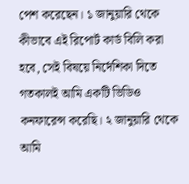পেশ করেছেন। ১ জানুয়ারি থেকে কীভাবে এই রিপোর্ট কার্ড বিলি করা হবে, সেই বিষয়ে নির্দেশিকা দিতে গতকালই আমি একটি ভিডিও কনফারেন্স করেছি। ২ জানুয়ারি থেকে আমি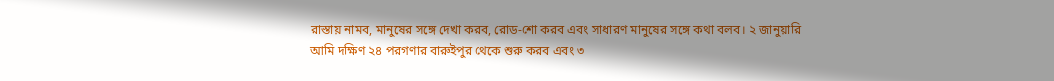রাস্তায় নামব, মানুষের সঙ্গে দেখা করব, রোড-শো করব এবং সাধারণ মানুষের সঙ্গে কথা বলব। ২ জানুয়ারি আমি দক্ষিণ ২৪ পরগণার বারুইপুর থেকে শুরু করব এবং ৩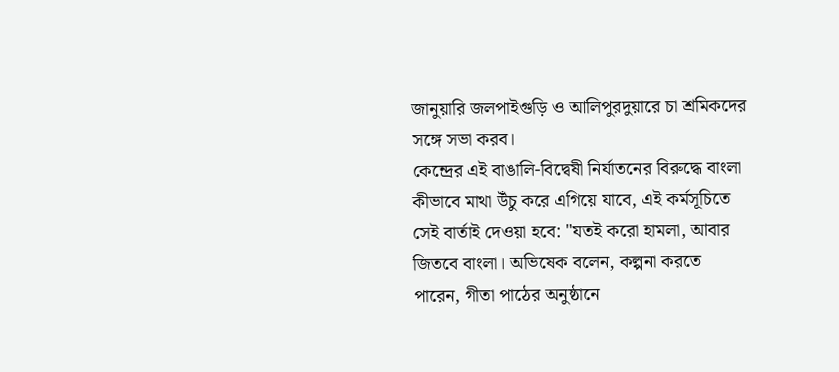জানুয়ারি জলপাইগুড়ি ও আলিপুরদুয়ারে চা শ্রমিকদের সঙ্গে সভা করব।
কেন্দ্রের এই বাঙালি-বিদ্বেষী নির্যাতনের বিরুদ্ধে বাংলা কীভাবে মাথা উঁচু করে এগিয়ে যাবে, এই কর্মসূচিতে সেই বার্তাই দেওয়া হবে: "যতই করো হামলা, আবার জিতবে বাংলা। অভিষেক বলেন, কল্পনা করতে পারেন, গীতা পাঠের অনুষ্ঠানে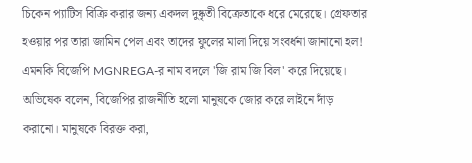চিকেন প্যাটিস বিক্রি করার জন্য একদল দুষ্কৃতী বিক্রেতাকে ধরে মেরেছে। গ্রেফতার হওয়ার পর তারা জামিন পেল এবং তাদের ফুলের মালা দিয়ে সংবর্ধনা জানানো হল! এমনকি বিজেপি MGNREGA-র নাম বদলে 'জি রাম জি বিল' করে দিয়েছে।
অভিষেক বলেন, বিজেপির রাজনীতি হলো মানুষকে জোর করে লাইনে দাঁড় করানো। মানুষকে বিরক্ত করা,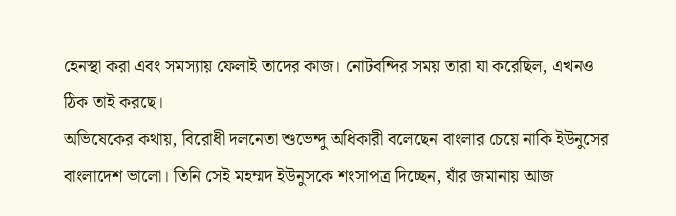হেনস্থা করা এবং সমস্যায় ফেলাই তাদের কাজ। নোটবন্দির সময় তারা যা করেছিল, এখনও ঠিক তাই করছে।
অভিষেকের কথায়, বিরোধী দলনেতা শুভেন্দু অধিকারী বলেছেন বাংলার চেয়ে নাকি ইউনুসের বাংলাদেশ ভালো। তিনি সেই মহম্মদ ইউনুসকে শংসাপত্র দিচ্ছেন, যাঁর জমানায় আজ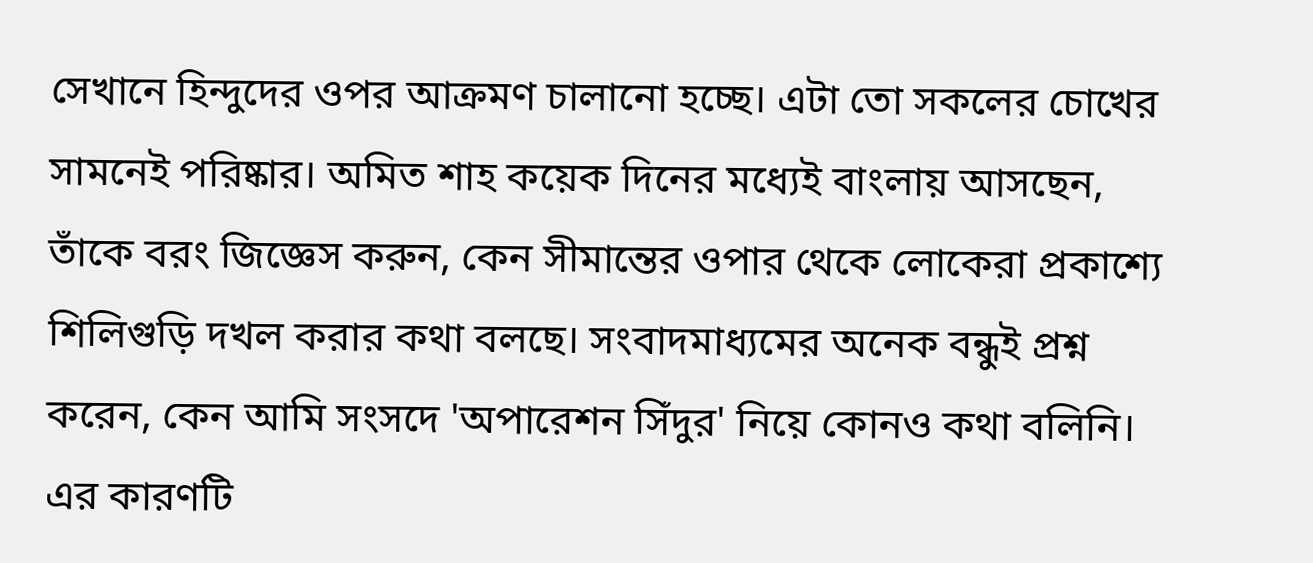সেখানে হিন্দুদের ওপর আক্রমণ চালানো হচ্ছে। এটা তো সকলের চোখের সামনেই পরিষ্কার। অমিত শাহ কয়েক দিনের মধ্যেই বাংলায় আসছেন, তাঁকে বরং জিজ্ঞেস করুন, কেন সীমান্তের ওপার থেকে লোকেরা প্রকাশ্যে শিলিগুড়ি দখল করার কথা বলছে। সংবাদমাধ্যমের অনেক বন্ধুই প্রশ্ন করেন, কেন আমি সংসদে 'অপারেশন সিঁদুর' নিয়ে কোনও কথা বলিনি। এর কারণটি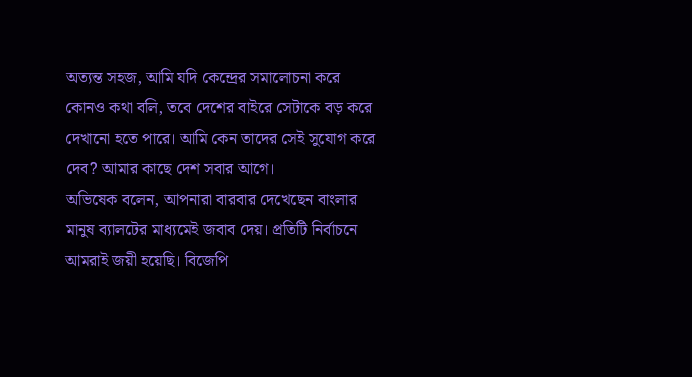অত্যন্ত সহজ, আমি যদি কেন্দ্রের সমালোচনা করে কোনও কথা বলি, তবে দেশের বাইরে সেটাকে বড় করে দেখানো হতে পারে। আমি কেন তাদের সেই সুযোগ করে দেব? আমার কাছে দেশ সবার আগে।
অভিষেক বলেন, আপনারা বারবার দেখেছেন বাংলার মানুষ ব্যালটের মাধ্যমেই জবাব দেয়। প্রতিটি নির্বাচনে আমরাই জয়ী হয়েছি। বিজেপি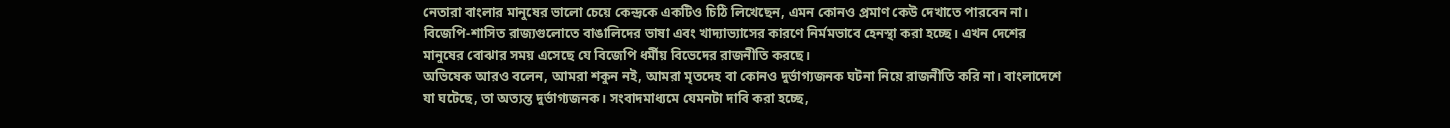নেতারা বাংলার মানুষের ভালো চেয়ে কেন্দ্রকে একটিও চিঠি লিখেছেন, এমন কোনও প্রমাণ কেউ দেখাতে পারবেন না। বিজেপি-শাসিত রাজ্যগুলোতে বাঙালিদের ভাষা এবং খাদ্যাভ্যাসের কারণে নির্মমভাবে হেনস্থা করা হচ্ছে। এখন দেশের মানুষের বোঝার সময় এসেছে যে বিজেপি ধর্মীয় বিভেদের রাজনীতি করছে।
অভিষেক আরও বলেন, আমরা শকুন নই, আমরা মৃতদেহ বা কোনও দুর্ভাগ্যজনক ঘটনা নিয়ে রাজনীতি করি না। বাংলাদেশে যা ঘটেছে, তা অত্যন্ত দুর্ভাগ্যজনক। সংবাদমাধ্যমে যেমনটা দাবি করা হচ্ছে,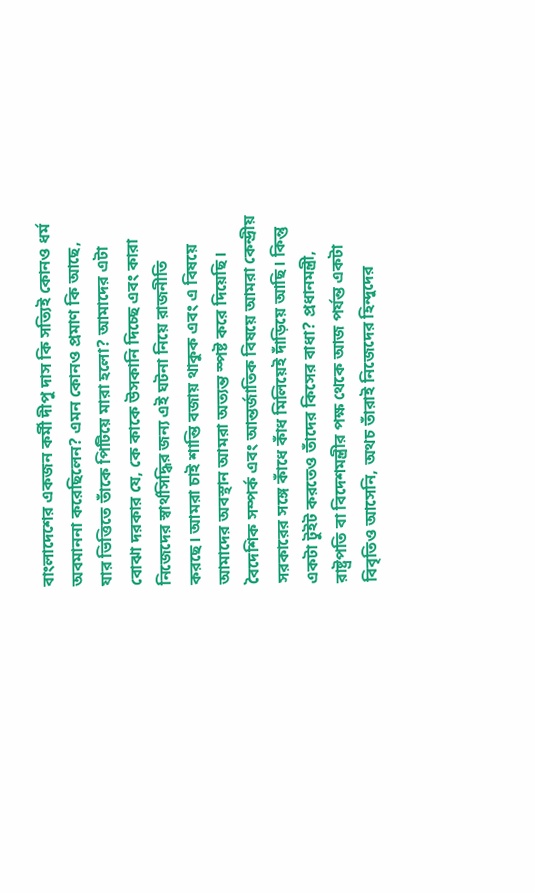বাংলাদেশের একজন কর্মী দীপু দাস কি সত্যিই কোনও ধর্ম অবমাননা করেছিলেন? এমন কোনও প্রমাণ কি আছে, যার ভিত্তিতে তাঁকে পিটিয়ে মারা হলো? আমাদের এটা বোঝা দরকার যে, কে কাকে উসকানি দিচ্ছে এবং কারা নিজেদের স্বার্থসিদ্ধির জন্য এই ঘটনা নিয়ে রাজনীতি করছে। আমরা চাই শান্তি বজায় থাকুক এবং এ বিষয়ে আমাদের অবস্থান আমরা অত্যন্ত স্পষ্ট করে দিয়েছি। বৈদেশিক সম্পর্ক এবং আন্তর্জাতিক বিষয়ে আমরা কেন্দ্রীয় সরকারের সঙ্গে কাঁধে কাঁধ মিলিয়েই দাঁড়িয়ে আছি। কিন্তু একটা টুইট করতেও তাঁদের কিসের বাধা? প্রধানমন্ত্রী, রাষ্ট্রপতি বা বিদেশমন্ত্রীর পক্ষ থেকে আজ পর্যন্ত একটা বিবৃতিও আসেনি, অথচ তাঁরাই নিজেদের হিন্দুদের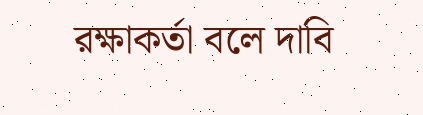রক্ষাকর্তা বলে দাবি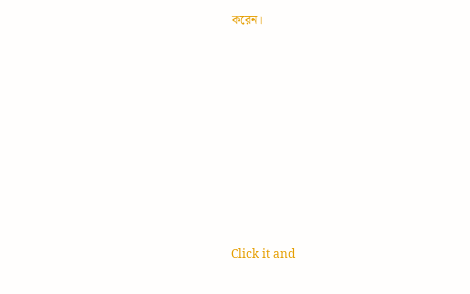করেন।












Click it and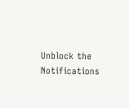Unblock the Notifications